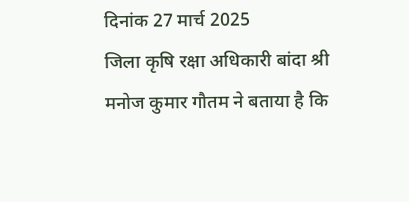दिनांक 27 मार्च 2025
जिला कृषि रक्षा अधिकारी बांदा श्री मनोज कुमार गौतम ने बताया है कि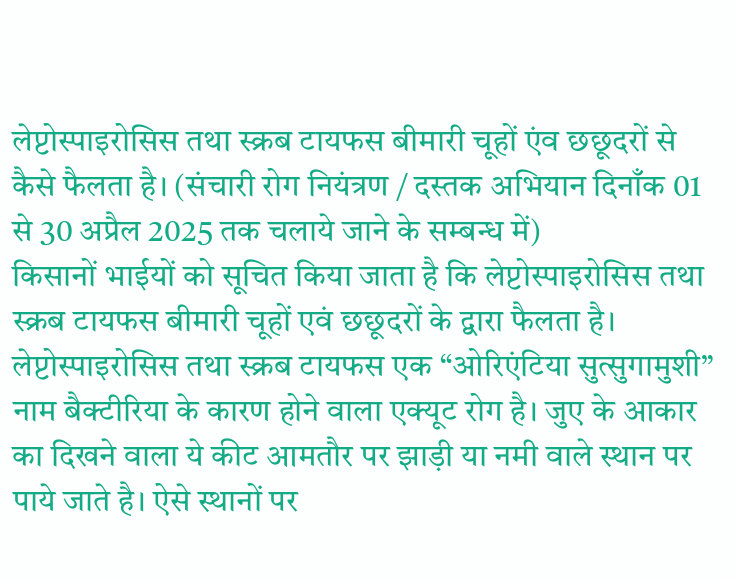लेप्टोस्पाइरोसिस तथा स्क्रब टायफस बीमारी चूहों एंव छछूदरों से कैसे फैलता है। (संचारी रोग नियंत्रण / दस्तक अभियान दिनाँक 01 से 30 अप्रैल 2025 तक चलाये जाने के सम्बन्ध में)
किसानों भाईयों को सूचित किया जाता है कि लेप्टोस्पाइरोसिस तथा स्क्रब टायफस बीमारी चूहों एवं छछूदरों के द्वारा फैलता है। लेप्टोस्पाइरोसिस तथा स्क्रब टायफस एक “ओरिएंटिया सुत्सुगामुशी” नाम बैक्टीरिया के कारण होने वाला एक्यूट रोग है। जुए के आकार का दिखने वाला ये कीट आमतौर पर झाड़ी या नमी वाले स्थान पर पाये जाते है। ऐसे स्थानों पर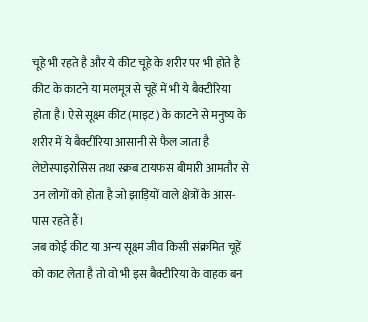चूहे भी रहते है और ये कीट चूहे के शरीर पर भी होते है कीट के काटने या मलमूत्र से चूहें में भी ये बैक्टीरिया होता है। ऐसे सूक्ष्म कीट (माइट) के काटने से मनुष्य के शरीर में ये बैक्टीरिया आसानी से फैल जाता है लेप्टोस्पाइरोसिस तथा स्क्रब टायफस बीमारी आमतौर से उन लोगों को होता है जो झाड़ियों वाले क्षेत्रों के आस-पास रहते हैं।
जब कोई कीट या अन्य सूक्ष्म जीव किसी संक्रमित चूहें को काट लेता है तो वो भी इस बैक्टीरिया के वाहक बन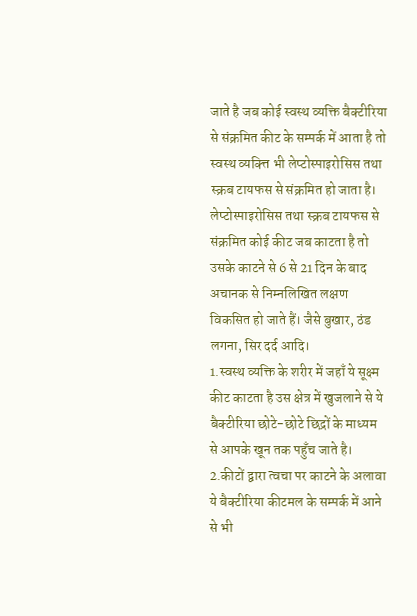जाते है जब कोई स्वस्थ व्यक्ति बैक्टीरिया से संक्रमित कीट के सम्पर्क में आता है तो स्वस्थ व्यक्त्ति भी लेप्टोस्पाइरोसिस तथा स्क्रब टायफस से संक्रमित हो जाता है। लेप्टोस्पाइरोसिस तथा स्क्रब टायफस से संक्रमित कोई कीट जब काटता है तो उसके काटने से 6 से 21 दिन के बाद अचानक से निम्नलिखित लक्षण विकसित हो जाते हैं। जैसे बुखार, ठंड लगना, सिर दर्द आदि।
1.स्वस्थ व्यक्ति के शरीर में जहाँ ये सूक्ष्म कीट काटता है उस क्षेत्र में खुजलाने से ये बैक्टीरिया छोटे-छोटे छिद्रों के माध्यम से आपके खून तक पहुँच जाते है।
2.कीटों द्वारा त्वचा पर काटने के अलावा ये बैक्टीरिया कीटमल के सम्पर्क में आने से भी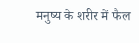मनुष्य के शरीर में फैल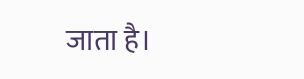जाता है।